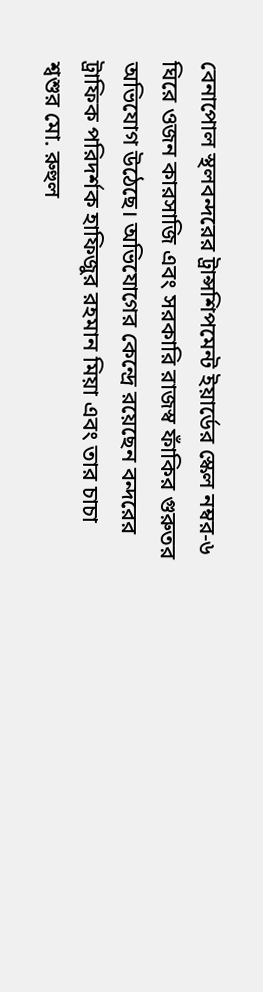বেনাপোল স্থলবন্দরের ট্রান্সশিপমেন্ট ইয়ার্ডের স্কেল নম্বর-৬ ঘিরে ওজন কারসাজি এবং সরকারি রাজস্ব ফাঁকির গুরুতর অভিযোগ উঠেছে। অভিযোগের কেন্দ্রে রয়েছেন বন্দরের ট্রাফিক পরিদর্শক হাফিজুর রহমান মিয়া এবং তার চাচা শ্বশুর মো. রুহুল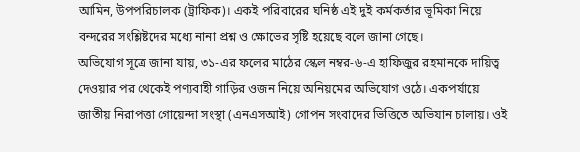আমিন, উপপরিচালক (ট্রাফিক)। একই পরিবারের ঘনিষ্ঠ এই দুই কর্মকর্তার ভূমিকা নিয়ে বন্দরের সংশ্লিষ্টদের মধ্যে নানা প্রশ্ন ও ক্ষোভের সৃষ্টি হয়েছে বলে জানা গেছে।
অভিযোগ সূত্রে জানা যায়, ৩১-এর ফলের মাঠের স্কেল নম্বর-৬-এ হাফিজুর রহমানকে দায়িত্ব দেওয়ার পর থেকেই পণ্যবাহী গাড়ির ওজন নিয়ে অনিয়মের অভিযোগ ওঠে। একপর্যায়ে জাতীয় নিরাপত্তা গোয়েন্দা সংস্থা (এনএসআই) গোপন সংবাদের ভিত্তিতে অভিযান চালায়। ওই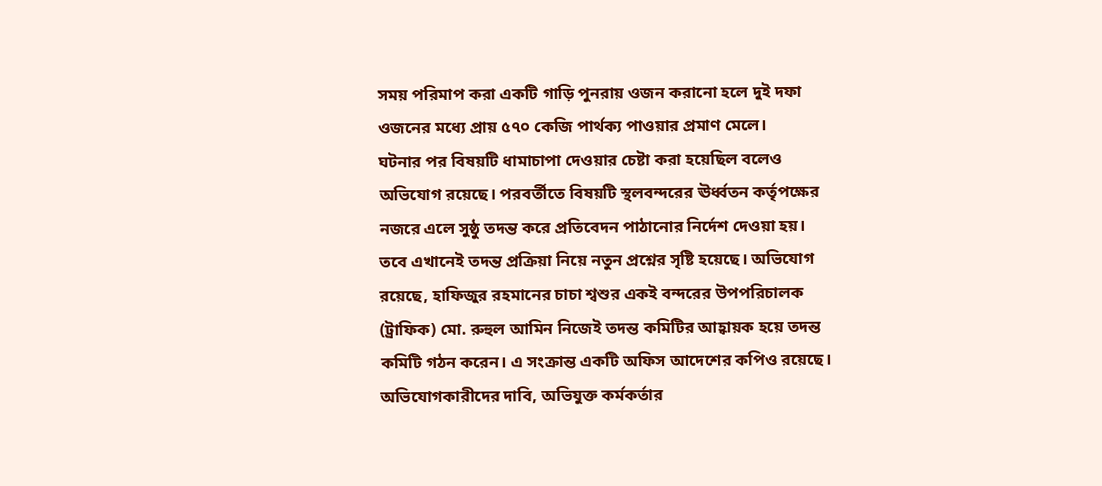সময় পরিমাপ করা একটি গাড়ি পুনরায় ওজন করানো হলে দুই দফা ওজনের মধ্যে প্রায় ৫৭০ কেজি পার্থক্য পাওয়ার প্রমাণ মেলে।
ঘটনার পর বিষয়টি ধামাচাপা দেওয়ার চেষ্টা করা হয়েছিল বলেও অভিযোগ রয়েছে। পরবর্তীতে বিষয়টি স্থলবন্দরের ঊর্ধ্বতন কর্তৃপক্ষের নজরে এলে সুষ্ঠু তদন্ত করে প্রতিবেদন পাঠানোর নির্দেশ দেওয়া হয়।
তবে এখানেই তদন্ত প্রক্রিয়া নিয়ে নতুন প্রশ্নের সৃষ্টি হয়েছে। অভিযোগ রয়েছে, হাফিজুর রহমানের চাচা শ্বশুর একই বন্দরের উপপরিচালক (ট্রাফিক) মো. রুহুল আমিন নিজেই তদন্ত কমিটির আহ্বায়ক হয়ে তদন্ত কমিটি গঠন করেন। এ সংক্রান্ত একটি অফিস আদেশের কপিও রয়েছে।
অভিযোগকারীদের দাবি, অভিযুক্ত কর্মকর্তার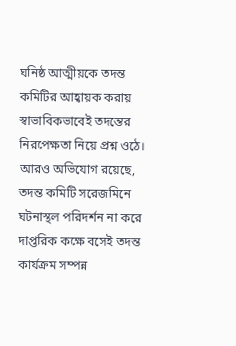ঘনিষ্ঠ আত্মীয়কে তদন্ত কমিটির আহ্বায়ক করায় স্বাভাবিকভাবেই তদন্তের নিরপেক্ষতা নিয়ে প্রশ্ন ওঠে। আরও অভিযোগ রয়েছে, তদন্ত কমিটি সরেজমিনে ঘটনাস্থল পরিদর্শন না করে দাপ্তরিক কক্ষে বসেই তদন্ত কার্যক্রম সম্পন্ন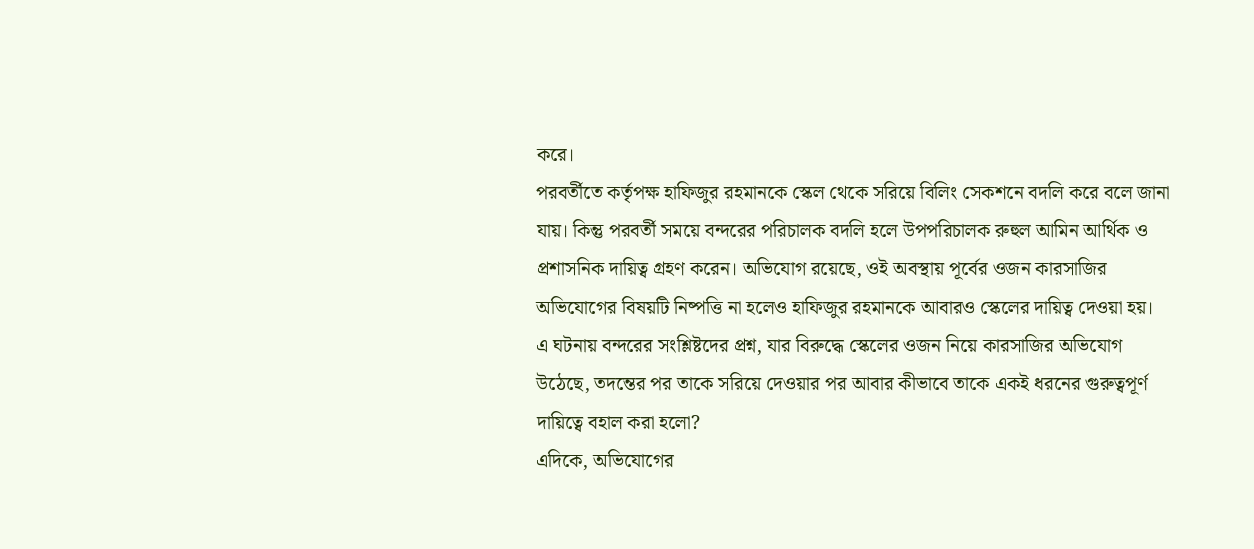করে।
পরবর্তীতে কর্তৃপক্ষ হাফিজুর রহমানকে স্কেল থেকে সরিয়ে বিলিং সেকশনে বদলি করে বলে জানা যায়। কিন্তু পরবর্তী সময়ে বন্দরের পরিচালক বদলি হলে উপপরিচালক রুহুল আমিন আর্থিক ও প্রশাসনিক দায়িত্ব গ্রহণ করেন। অভিযোগ রয়েছে, ওই অবস্থায় পূর্বের ওজন কারসাজির অভিযোগের বিষয়টি নিষ্পত্তি না হলেও হাফিজুর রহমানকে আবারও স্কেলের দায়িত্ব দেওয়া হয়।
এ ঘটনায় বন্দরের সংশ্লিষ্টদের প্রশ্ন, যার বিরুদ্ধে স্কেলের ওজন নিয়ে কারসাজির অভিযোগ উঠেছে, তদন্তের পর তাকে সরিয়ে দেওয়ার পর আবার কীভাবে তাকে একই ধরনের গুরুত্বপূর্ণ দায়িত্বে বহাল করা হলো?
এদিকে, অভিযোগের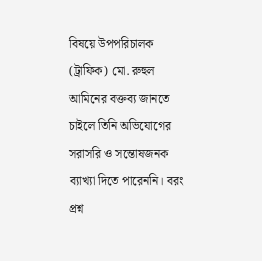বিষয়ে উপপরিচালক (ট্রাফিক) মো. রুহুল আমিনের বক্তব্য জানতে চাইলে তিনি অভিযোগের সরাসরি ও সন্তোষজনক ব্যাখ্যা দিতে পারেননি। বরং প্রশ্ন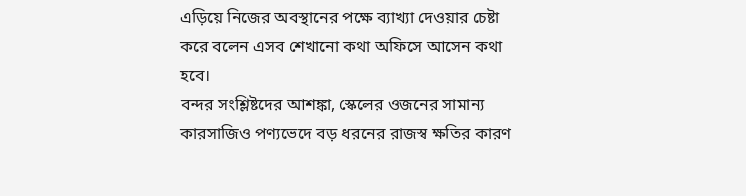এড়িয়ে নিজের অবস্থানের পক্ষে ব্যাখ্যা দেওয়ার চেষ্টা করে বলেন এসব শেখানো কথা অফিসে আসেন কথা হবে।
বন্দর সংশ্লিষ্টদের আশঙ্কা, স্কেলের ওজনের সামান্য কারসাজিও পণ্যভেদে বড় ধরনের রাজস্ব ক্ষতির কারণ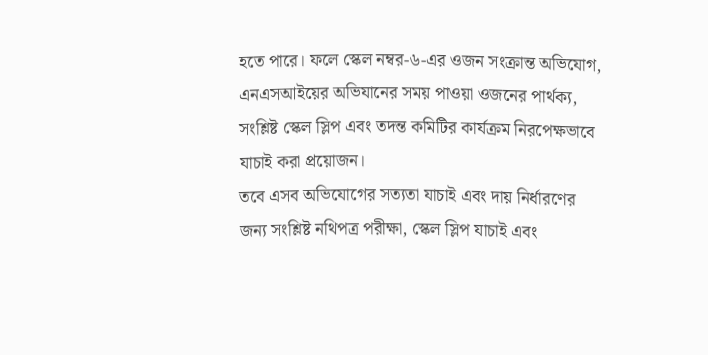হতে পারে। ফলে স্কেল নম্বর-৬-এর ওজন সংক্রান্ত অভিযোগ, এনএসআইয়ের অভিযানের সময় পাওয়া ওজনের পার্থক্য, সংশ্লিষ্ট স্কেল স্লিপ এবং তদন্ত কমিটির কার্যক্রম নিরপেক্ষভাবে যাচাই করা প্রয়োজন।
তবে এসব অভিযোগের সত্যতা যাচাই এবং দায় নির্ধারণের জন্য সংশ্লিষ্ট নথিপত্র পরীক্ষা, স্কেল স্লিপ যাচাই এবং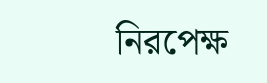নিরপেক্ষ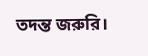তদন্ত জরুরি।